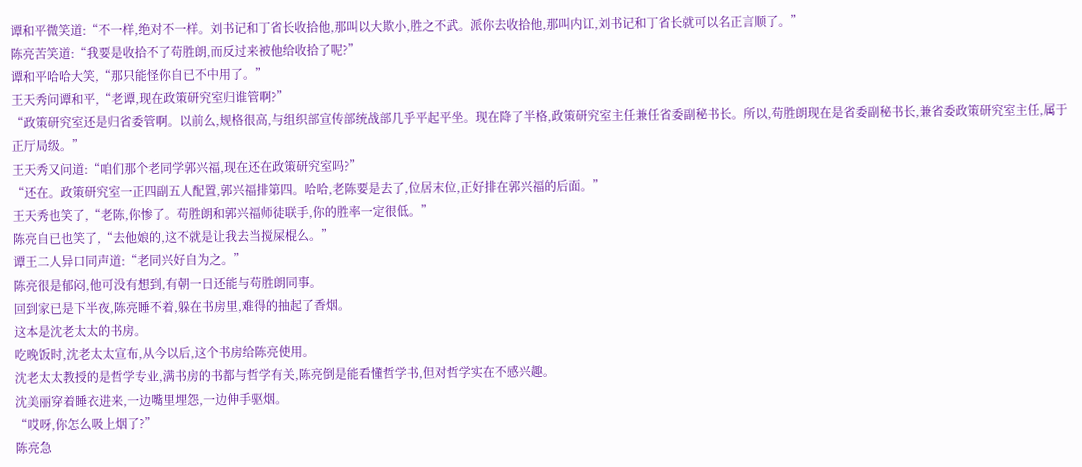谭和平微笑道:“不一样,绝对不一样。刘书记和丁省长收拾他,那叫以大欺小,胜之不武。派你去收拾他,那叫内讧,刘书记和丁省长就可以名正言顺了。”
陈亮苦笑道:“我要是收拾不了苟胜朗,而反过来被他给收拾了呢?”
谭和平哈哈大笑,“那只能怪你自已不中用了。”
王天秀问谭和平,“老谭,现在政策研究室归谁管啊?”
“政策研究室还是归省委管啊。以前么,规格很高,与组织部宣传部统战部几乎平起平坐。现在降了半格,政策研究室主任兼任省委副秘书长。所以,苟胜朗现在是省委副秘书长,兼省委政策研究室主任,属于正厅局级。”
王天秀又问道:“咱们那个老同学郭兴福,现在还在政策研究室吗?”
“还在。政策研究室一正四副五人配置,郭兴福排第四。哈哈,老陈要是去了,位居末位,正好排在郭兴福的后面。”
王天秀也笑了,“老陈,你惨了。苟胜朗和郭兴福师徒联手,你的胜率一定很低。”
陈亮自已也笑了,“去他娘的,这不就是让我去当搅屎棍么。”
谭王二人异口同声道:“老同兴好自为之。”
陈亮很是郁闷,他可没有想到,有朝一日还能与苟胜朗同事。
回到家已是下半夜,陈亮睡不着,躲在书房里,难得的抽起了香烟。
这本是沈老太太的书房。
吃晚饭时,沈老太太宣布,从今以后,这个书房给陈亮使用。
沈老太太教授的是哲学专业,满书房的书都与哲学有关,陈亮倒是能看懂哲学书,但对哲学实在不感兴趣。
沈美丽穿着睡衣进来,一边嘴里埋怨,一边伸手驱烟。
“哎呀,你怎么吸上烟了?”
陈亮急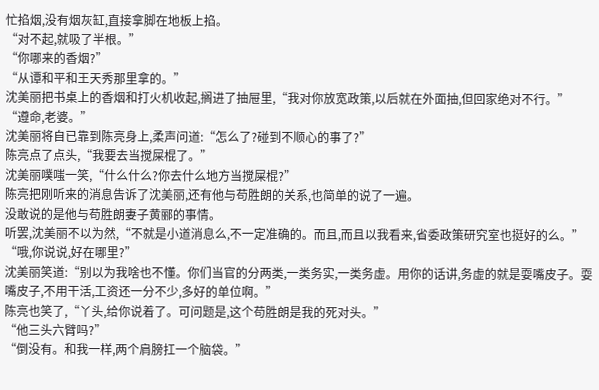忙掐烟,没有烟灰缸,直接拿脚在地板上掐。
“对不起,就吸了半根。”
“你哪来的香烟?”
“从谭和平和王天秀那里拿的。”
沈美丽把书桌上的香烟和打火机收起,搁进了抽屉里,“我对你放宽政策,以后就在外面抽,但回家绝对不行。”
“遵命,老婆。”
沈美丽将自已靠到陈亮身上,柔声问道:“怎么了?碰到不顺心的事了?”
陈亮点了点头,“我要去当搅屎棍了。”
沈美丽噗嗤一笑,“什么什么?你去什么地方当搅屎棍?”
陈亮把刚听来的消息告诉了沈美丽,还有他与苟胜朗的关系,也简单的说了一遍。
没敢说的是他与苟胜朗妻子黄郦的事情。
听罢,沈美丽不以为然,“不就是小道消息么,不一定准确的。而且,而且以我看来,省委政策研究室也挺好的么。”
“哦,你说说,好在哪里?”
沈美丽笑道:“别以为我啥也不懂。你们当官的分两类,一类务实,一类务虚。用你的话讲,务虚的就是耍嘴皮子。耍嘴皮子,不用干活,工资还一分不少,多好的单位啊。”
陈亮也笑了,“丫头,给你说着了。可问题是,这个苟胜朗是我的死对头。”
“他三头六臂吗?”
“倒没有。和我一样,两个肩膀扛一个脑袋。”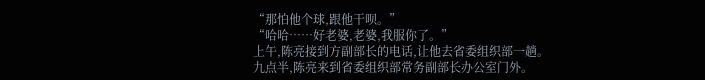“那怕他个球,跟他干呗。”
“哈哈……好老婆,老婆,我服你了。”
上午,陈亮接到方副部长的电话,让他去省委组织部一趟。
九点半,陈亮来到省委组织部常务副部长办公室门外。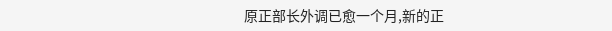原正部长外调已愈一个月,新的正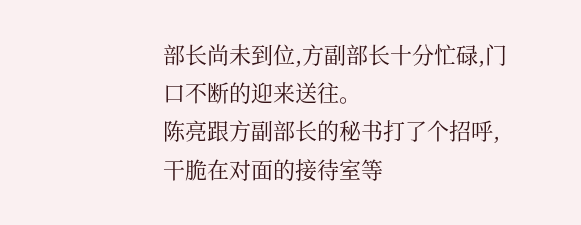部长尚未到位,方副部长十分忙碌,门口不断的迎来送往。
陈亮跟方副部长的秘书打了个招呼,干脆在对面的接待室等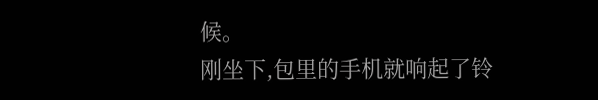候。
刚坐下,包里的手机就响起了铃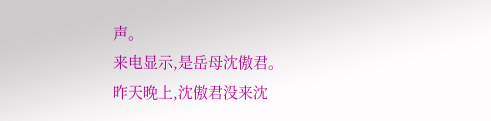声。
来电显示,是岳母沈傲君。
昨天晚上,沈傲君没来沈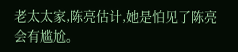老太太家,陈亮估计,她是怕见了陈亮会有尴尬。